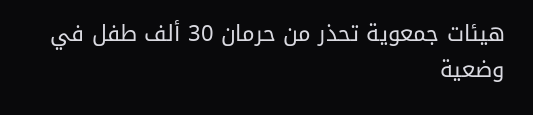هيئات جمعوية تحذر من حرمان 30 ألف طفل في وضعية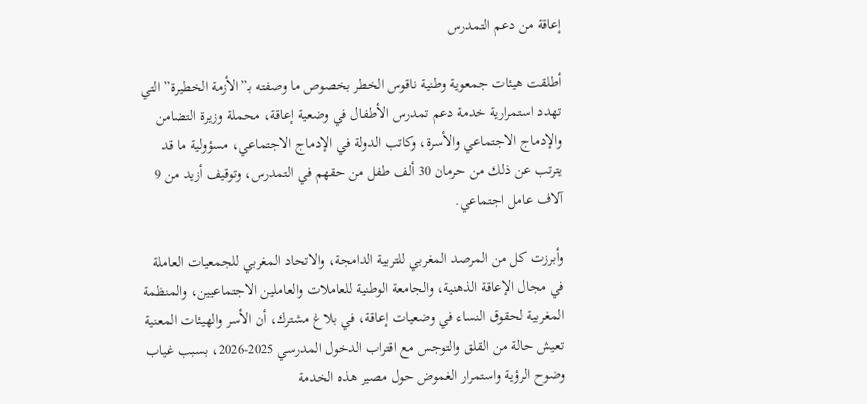إعاقة من دعم التمدرس

أطلقت هيئات جمعوية وطنية ناقوس الخطر بخصوص ما وصفته بـ”الأزمة الخطيرة” التي تهدد استمرارية خدمة دعم تمدرس الأطفال في وضعية إعاقة، محملة وزيرة التضامن والإدماج الاجتماعي والأسرة، وكاتب الدولة في الإدماج الاجتماعي، مسؤولية ما قد يترتب عن ذلك من حرمان 30 ألف طفل من حقهم في التمدرس، وتوقيف أزيد من 9 آلاف عامل اجتماعي.

وأبرزت كل من المرصد المغربي للتربية الدامجة، والاتحاد المغربي للجمعيات العاملة في مجال الإعاقة الذهنية، والجامعة الوطنية للعاملات والعاملين الاجتماعيين، والمنظمة المغربية لحقوق النساء في وضعيات إعاقة، في بلاغ مشترك، أن الأسر والهيئات المعنية تعيش حالة من القلق والتوجس مع اقتراب الدخول المدرسي 2025-2026، بسبب غياب وضوح الرؤية واستمرار الغموض حول مصير هذه الخدمة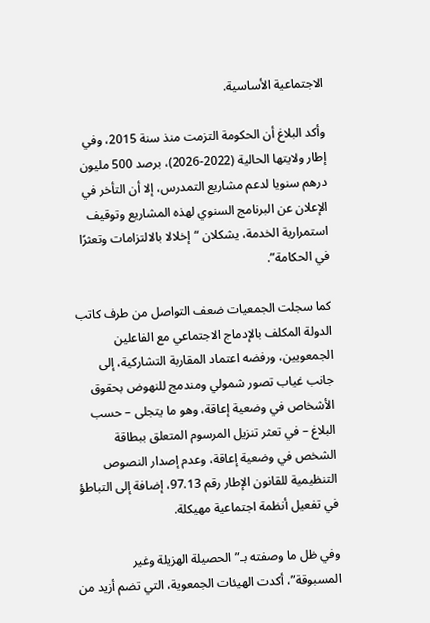الاجتماعية الأساسية.

وأكد البلاغ أن الحكومة التزمت منذ سنة 2015، وفي إطار ولايتها الحالية (2022-2026)، برصد 500 مليون درهم سنويا لدعم مشاريع التمدرس، إلا أن التأخر في الإعلان عن البرنامج السنوي لهذه المشاريع وتوقيف استمرارية الخدمة، يشكلان “إخلالا بالالتزامات وتعثرًا في الحكامة”.

كما سجلت الجمعيات ضعف التواصل من طرف كاتب الدولة المكلف بالإدماج الاجتماعي مع الفاعلين الجمعويين، ورفضه اعتماد المقاربة التشاركية، إلى جانب غياب تصور شمولي ومندمج للنهوض بحقوق الأشخاص في وضعية إعاقة، وهو ما يتجلى – حسب البلاغ – في تعثر تنزيل المرسوم المتعلق ببطاقة الشخص في وضعية إعاقة، وعدم إصدار النصوص التنظيمية للقانون الإطار رقم 97.13، إضافة إلى التباطؤ في تفعيل أنظمة اجتماعية مهيكلة.

وفي ظل ما وصفته بـ”الحصيلة الهزيلة وغير المسبوقة”، أكدت الهيئات الجمعوية، التي تضم أزيد من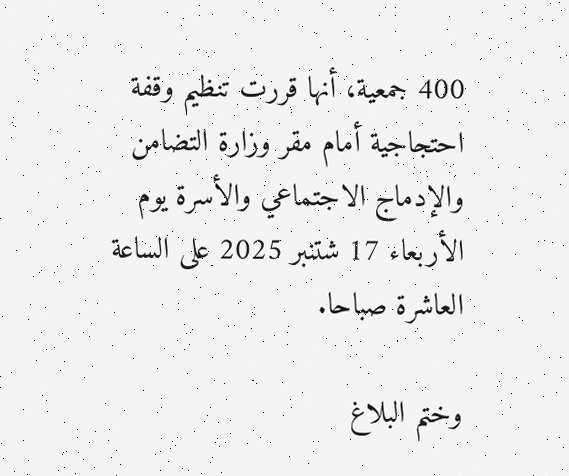400 جمعية، أنها قررت تنظيم وقفة احتجاجية أمام مقر وزارة التضامن والإدماج الاجتماعي والأسرة يوم الأربعاء 17 شتنبر 2025 على الساعة العاشرة صباحا.

وختم البلاغ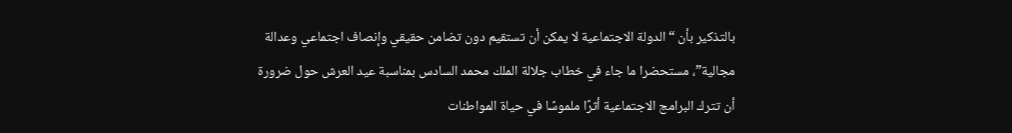بالتذكير بأن “الدولة الاجتماعية لا يمكن أن تستقيم دون تضامن حقيقي وإنصاف اجتماعي وعدالة مجالية”، مستحضرا ما جاء في خطاب جلالة الملك محمد السادس بمناسبة عيد العرش حول ضرورة أن تترك البرامج الاجتماعية أثرًا ملموسًا في حياة المواطنات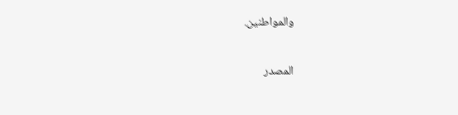والمواطنين.

المصدر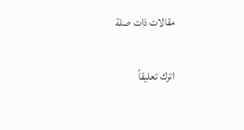مقالات ذات صلة

اترك تعليقاً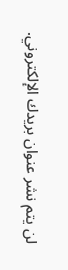لن يتم نشر عنوان بريدك الإلكتروني.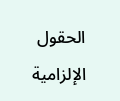الحقول الإلزامية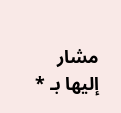مشار إليها بـ *